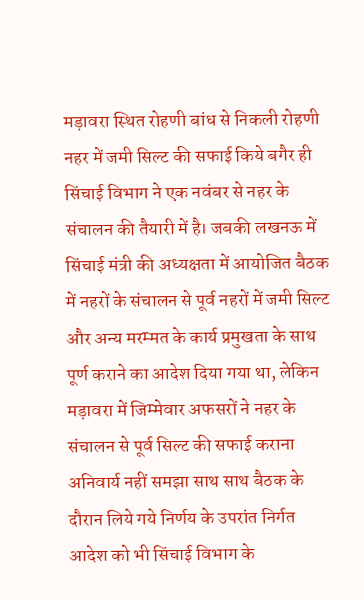मड़ावरा स्थित रोहणी बांध से निकली रोहणी नहर में जमी सिल्ट की सफाई किये बगैर ही सिंचाई विभाग ने एक नवंबर से नहर के संचालन की तैयारी में है। जबकी लखनऊ में सिंचाई मंत्री की अध्यक्षता में आयोजित बैठक में नहरों के संचालन से पूर्व नहरों में जमी सिल्ट और अन्य मरम्मत के कार्य प्रमुखता के साथ पूर्ण कराने का आदेश दिया गया था, लेकिन मड़ावरा में जिम्मेवार अफसरों ने नहर के संचालन से पूर्व सिल्ट की सफाई कराना अनिवार्य नहीं समझा साथ साथ बैठक के दौरान लिये गये निर्णय के उपरांत निर्गत आदेश को भी सिंचाई विभाग के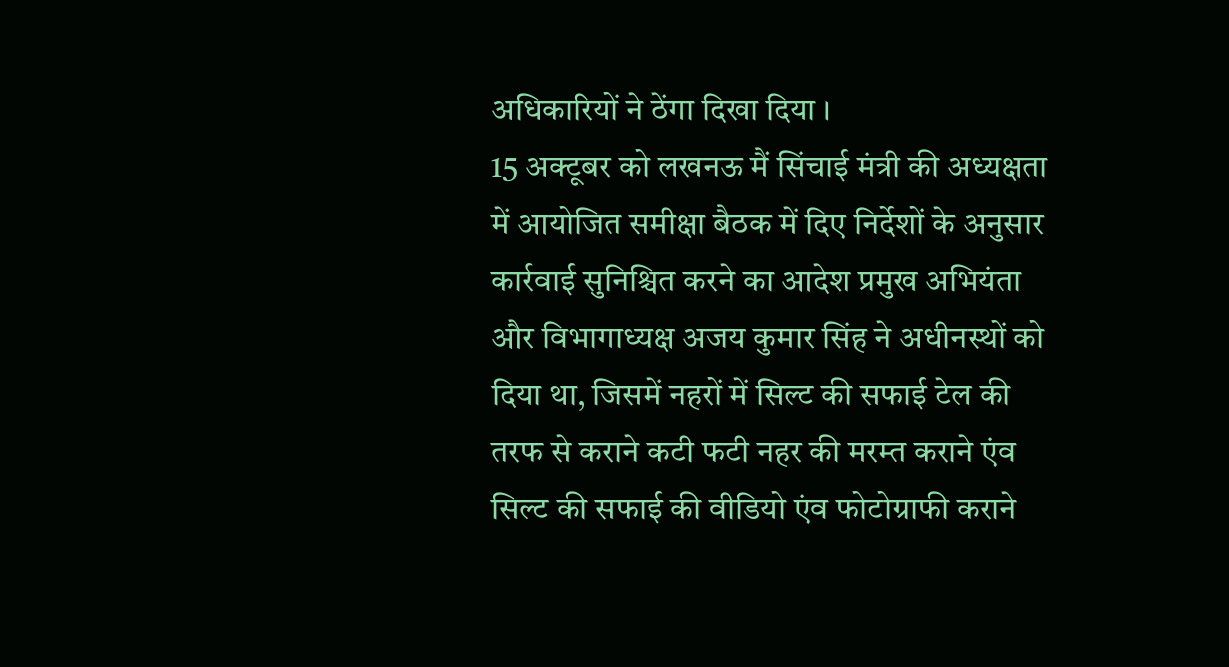अधिकारियों ने ठेंगा दिखा दिया ।
15 अक्टूबर को लखनऊ मैं सिंचाई मंत्री की अध्यक्षता में आयोजित समीक्षा बैठक में दिए निर्देशों के अनुसार कार्रवाई सुनिश्चित करने का आदेश प्रमुख अभियंता और विभागाध्यक्ष अजय कुमार सिंह ने अधीनस्थों को दिया था, जिसमें नहरों में सिल्ट की सफाई टेल की तरफ से कराने कटी फटी नहर की मरम्त कराने एंव सिल्ट की सफाई की वीडियो एंव फोटोग्राफी कराने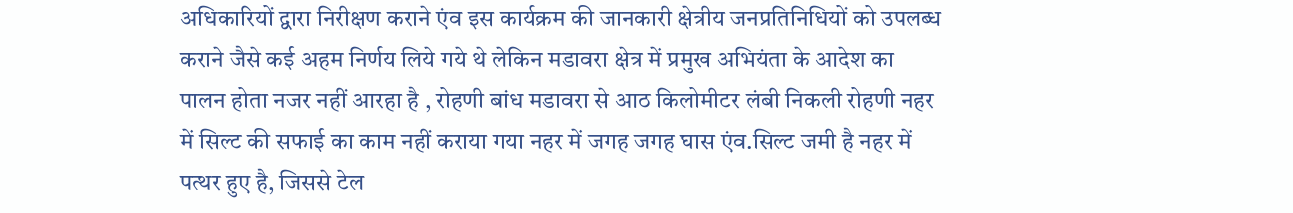अधिकारियों द्वारा निरीक्षण कराने एंव इस कार्यक्रम की जानकारी क्षेत्रीय जनप्रतिनिधियों को उपलब्ध कराने जैसे कई अहम निर्णय लिये गये थे लेकिन मडावरा क्षेत्र में प्रमुख अभियंता के आदेश का पालन होता नजर नहीं आरहा है , रोहणी बांध मडावरा से आठ किलोमीटर लंबी निकली रोहणी नहर में सिल्ट की सफाई का काम नहीं कराया गया नहर में जगह जगह घास एंव.सिल्ट जमी है नहर में पत्थर हुए है, जिससे टेल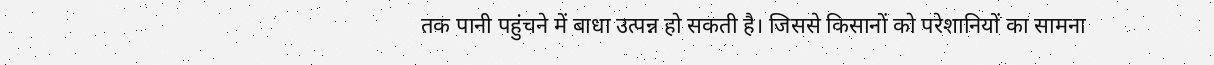तक पानी पहुंचने में बाधा उत्पन्न हो सकती है। जिससे किसानों को परेशानियों का सामना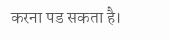करना पड सकता है।